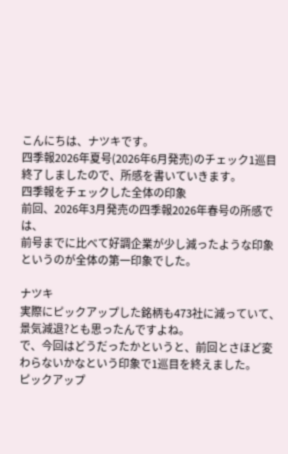こんにちは、ナツキです。
四季報2026年夏号(2026年6月発売)のチェック1巡目終了しましたので、所感を書いていきます。
四季報をチェックした全体の印象
前回、2026年3月発売の四季報2026年春号の所感では、
前号までに比べて好調企業が少し減ったような印象
というのが全体の第一印象でした。

ナツキ
実際にピックアップした銘柄も473社に減っていて、景気減退?とも思ったんですよね。
で、今回はどうだったかというと、前回とさほど変わらないかなという印象で1巡目を終えました。
ピックアップ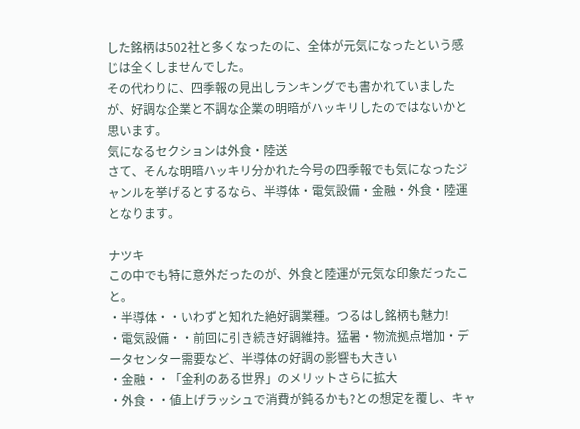した銘柄は502社と多くなったのに、全体が元気になったという感じは全くしませんでした。
その代わりに、四季報の見出しランキングでも書かれていましたが、好調な企業と不調な企業の明暗がハッキリしたのではないかと思います。
気になるセクションは外食・陸送
さて、そんな明暗ハッキリ分かれた今号の四季報でも気になったジャンルを挙げるとするなら、半導体・電気設備・金融・外食・陸運となります。

ナツキ
この中でも特に意外だったのが、外食と陸運が元気な印象だったこと。
・半導体・・いわずと知れた絶好調業種。つるはし銘柄も魅力!
・電気設備・・前回に引き続き好調維持。猛暑・物流拠点増加・データセンター需要など、半導体の好調の影響も大きい
・金融・・「金利のある世界」のメリットさらに拡大
・外食・・値上げラッシュで消費が鈍るかも?との想定を覆し、キャ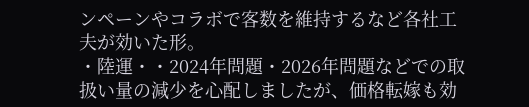ンペーンやコラボで客数を維持するなど各社工夫が効いた形。
・陸運・・2024年問題・2026年問題などでの取扱い量の減少を心配しましたが、価格転嫁も効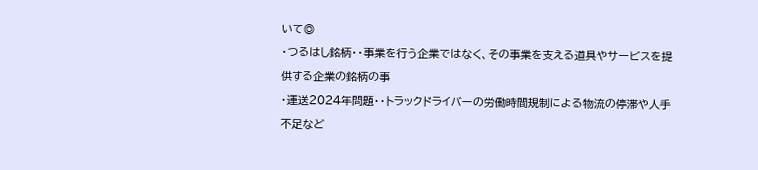いて◎
・つるはし銘柄・・事業を行う企業ではなく、その事業を支える道具やサービスを提供する企業の銘柄の事
・運送2024年問題・・トラックドライバーの労働時間規制による物流の停滞や人手不足など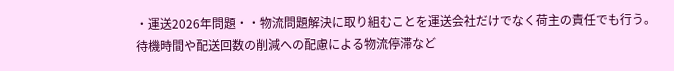・運送2026年問題・・物流問題解決に取り組むことを運送会社だけでなく荷主の責任でも行う。待機時間や配送回数の削減への配慮による物流停滞など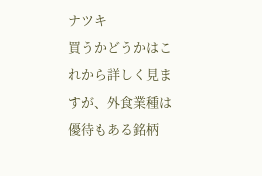ナツキ
買うかどうかはこれから詳しく見ますが、外食業種は優待もある銘柄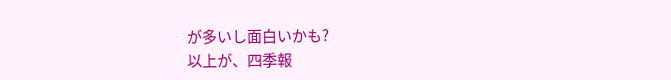が多いし面白いかも?
以上が、四季報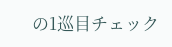の1巡目チェック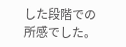した段階での所感でした。